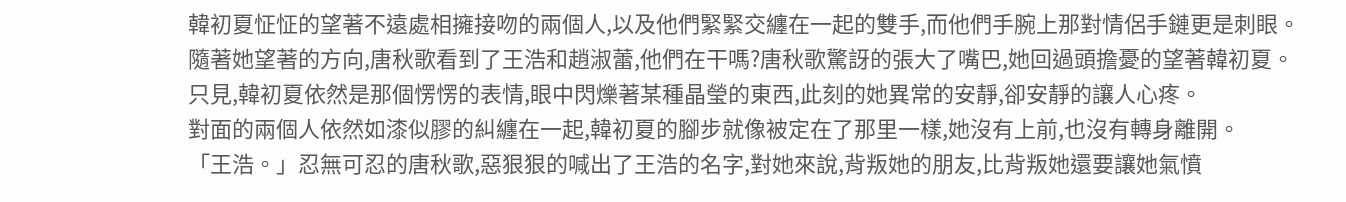韓初夏怔怔的望著不遠處相擁接吻的兩個人,以及他們緊緊交纏在一起的雙手,而他們手腕上那對情侶手鏈更是刺眼。
隨著她望著的方向,唐秋歌看到了王浩和趙淑蕾,他們在干嗎?唐秋歌驚訝的張大了嘴巴,她回過頭擔憂的望著韓初夏。
只見,韓初夏依然是那個愣愣的表情,眼中閃爍著某種晶瑩的東西,此刻的她異常的安靜,卻安靜的讓人心疼。
對面的兩個人依然如漆似膠的糾纏在一起,韓初夏的腳步就像被定在了那里一樣,她沒有上前,也沒有轉身離開。
「王浩。」忍無可忍的唐秋歌,惡狠狠的喊出了王浩的名字,對她來說,背叛她的朋友,比背叛她還要讓她氣憤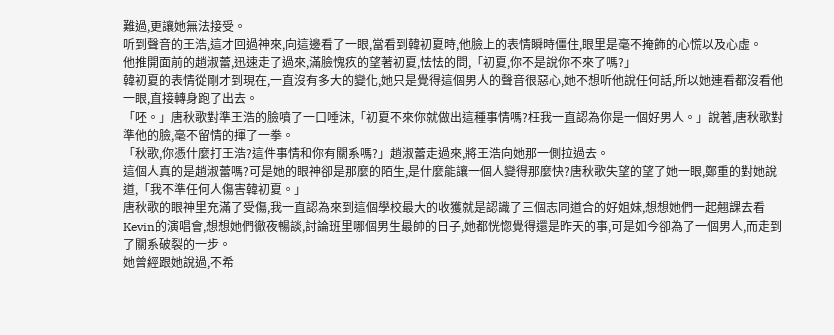難過,更讓她無法接受。
听到聲音的王浩,這才回過神來,向這邊看了一眼,當看到韓初夏時,他臉上的表情瞬時僵住,眼里是毫不掩飾的心慌以及心虛。
他推開面前的趙淑蕾,迅速走了過來,滿臉愧疚的望著初夏,怯怯的問,「初夏,你不是說你不來了嗎?」
韓初夏的表情從剛才到現在,一直沒有多大的變化,她只是覺得這個男人的聲音很惡心,她不想听他說任何話,所以她連看都沒看他一眼,直接轉身跑了出去。
「呸。」唐秋歌對準王浩的臉噴了一口唾沫,「初夏不來你就做出這種事情嗎?枉我一直認為你是一個好男人。」說著,唐秋歌對準他的臉,毫不留情的揮了一拳。
「秋歌,你憑什麼打王浩?這件事情和你有關系嗎?」趙淑蕾走過來,將王浩向她那一側拉過去。
這個人真的是趙淑蕾嗎?可是她的眼神卻是那麼的陌生,是什麼能讓一個人變得那麼快?唐秋歌失望的望了她一眼,鄭重的對她說道,「我不準任何人傷害韓初夏。」
唐秋歌的眼神里充滿了受傷,我一直認為來到這個學校最大的收獲就是認識了三個志同道合的好姐妹,想想她們一起翹課去看Kevin的演唱會,想想她們徹夜暢談,討論班里哪個男生最帥的日子,她都恍惚覺得還是昨天的事,可是如今卻為了一個男人,而走到了關系破裂的一步。
她曾經跟她說過,不希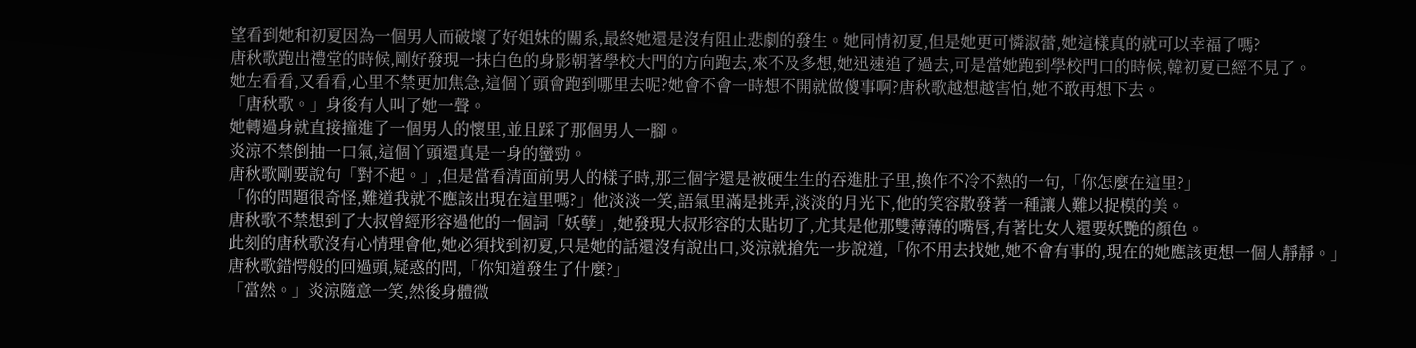望看到她和初夏因為一個男人而破壞了好姐妹的關系,最終她還是沒有阻止悲劇的發生。她同情初夏,但是她更可憐淑蕾,她這樣真的就可以幸福了嗎?
唐秋歌跑出禮堂的時候,剛好發現一抹白色的身影朝著學校大門的方向跑去,來不及多想,她迅速追了過去,可是當她跑到學校門口的時候,韓初夏已經不見了。
她左看看,又看看,心里不禁更加焦急,這個丫頭會跑到哪里去呢?她會不會一時想不開就做傻事啊?唐秋歌越想越害怕,她不敢再想下去。
「唐秋歌。」身後有人叫了她一聲。
她轉過身就直接撞進了一個男人的懷里,並且踩了那個男人一腳。
炎涼不禁倒抽一口氣,這個丫頭還真是一身的蠻勁。
唐秋歌剛要說句「對不起。」,但是當看清面前男人的樣子時,那三個字還是被硬生生的吞進肚子里,換作不冷不熱的一句,「你怎麼在這里?」
「你的問題很奇怪,難道我就不應該出現在這里嗎?」他淡淡一笑,語氣里滿是挑弄,淡淡的月光下,他的笑容散發著一種讓人難以捉模的美。
唐秋歌不禁想到了大叔曾經形容過他的一個詞「妖孽」,她發現大叔形容的太貼切了,尤其是他那雙薄薄的嘴唇,有著比女人還要妖艷的顏色。
此刻的唐秋歌沒有心情理會他,她必須找到初夏,只是她的話還沒有說出口,炎涼就搶先一步說道,「你不用去找她,她不會有事的,現在的她應該更想一個人靜靜。」
唐秋歌錯愕般的回過頭,疑惑的問,「你知道發生了什麼?」
「當然。」炎涼隨意一笑,然後身體微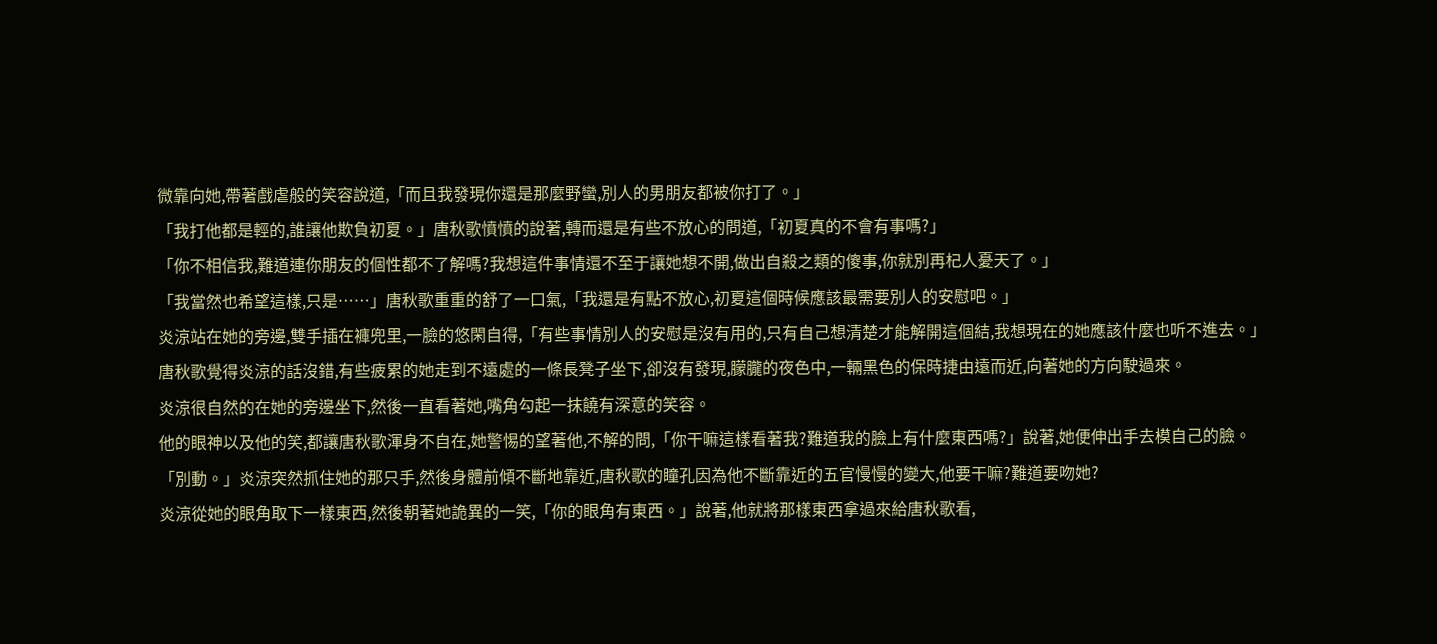微靠向她,帶著戲虐般的笑容說道,「而且我發現你還是那麼野蠻,別人的男朋友都被你打了。」
「我打他都是輕的,誰讓他欺負初夏。」唐秋歌憤憤的說著,轉而還是有些不放心的問道,「初夏真的不會有事嗎?」
「你不相信我,難道連你朋友的個性都不了解嗎?我想這件事情還不至于讓她想不開,做出自殺之類的傻事,你就別再杞人憂天了。」
「我當然也希望這樣,只是……」唐秋歌重重的舒了一口氣,「我還是有點不放心,初夏這個時候應該最需要別人的安慰吧。」
炎涼站在她的旁邊,雙手插在褲兜里,一臉的悠閑自得,「有些事情別人的安慰是沒有用的,只有自己想清楚才能解開這個結,我想現在的她應該什麼也听不進去。」
唐秋歌覺得炎涼的話沒錯,有些疲累的她走到不遠處的一條長凳子坐下,卻沒有發現,朦朧的夜色中,一輛黑色的保時捷由遠而近,向著她的方向駛過來。
炎涼很自然的在她的旁邊坐下,然後一直看著她,嘴角勾起一抹饒有深意的笑容。
他的眼神以及他的笑,都讓唐秋歌渾身不自在,她警惕的望著他,不解的問,「你干嘛這樣看著我?難道我的臉上有什麼東西嗎?」說著,她便伸出手去模自己的臉。
「別動。」炎涼突然抓住她的那只手,然後身體前傾不斷地靠近,唐秋歌的瞳孔因為他不斷靠近的五官慢慢的變大,他要干嘛?難道要吻她?
炎涼從她的眼角取下一樣東西,然後朝著她詭異的一笑,「你的眼角有東西。」說著,他就將那樣東西拿過來給唐秋歌看,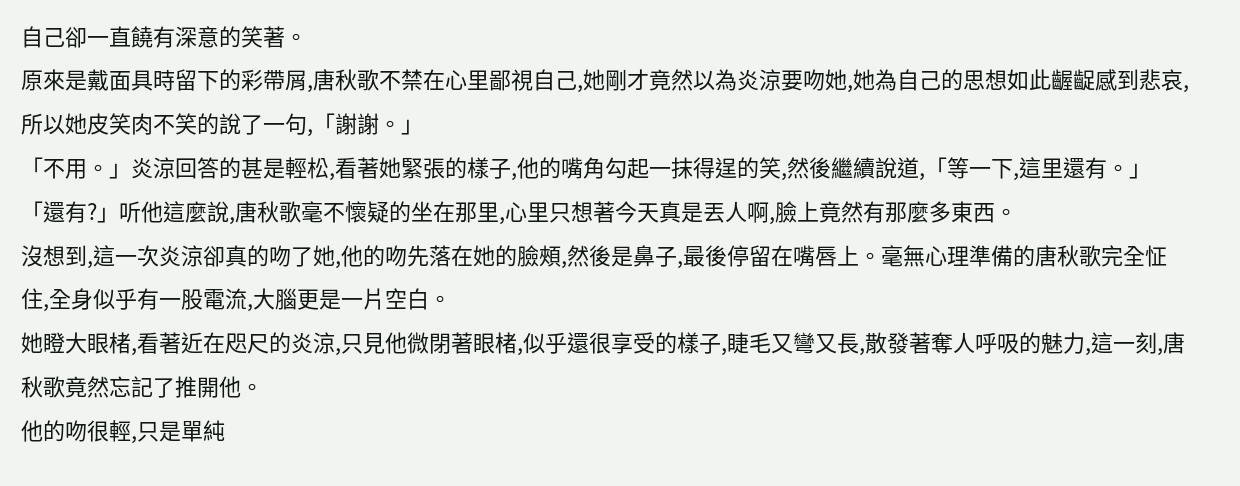自己卻一直饒有深意的笑著。
原來是戴面具時留下的彩帶屑,唐秋歌不禁在心里鄙視自己,她剛才竟然以為炎涼要吻她,她為自己的思想如此齷齪感到悲哀,所以她皮笑肉不笑的說了一句,「謝謝。」
「不用。」炎涼回答的甚是輕松,看著她緊張的樣子,他的嘴角勾起一抹得逞的笑,然後繼續說道,「等一下,這里還有。」
「還有?」听他這麼說,唐秋歌毫不懷疑的坐在那里,心里只想著今天真是丟人啊,臉上竟然有那麼多東西。
沒想到,這一次炎涼卻真的吻了她,他的吻先落在她的臉頰,然後是鼻子,最後停留在嘴唇上。毫無心理準備的唐秋歌完全怔住,全身似乎有一股電流,大腦更是一片空白。
她瞪大眼楮,看著近在咫尺的炎涼,只見他微閉著眼楮,似乎還很享受的樣子,睫毛又彎又長,散發著奪人呼吸的魅力,這一刻,唐秋歌竟然忘記了推開他。
他的吻很輕,只是單純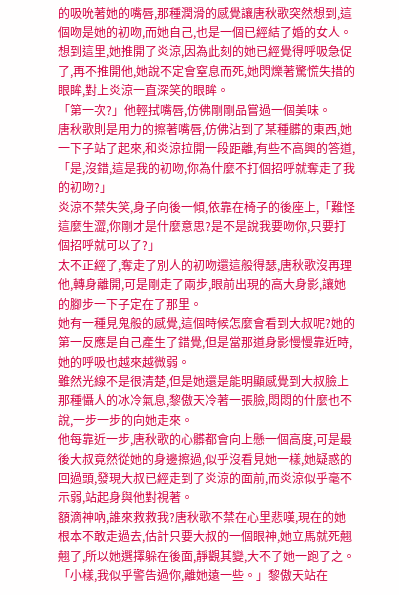的吸吮著她的嘴唇,那種潤滑的感覺讓唐秋歌突然想到,這個吻是她的初吻,而她自己,也是一個已經結了婚的女人。
想到這里,她推開了炎涼,因為此刻的她已經覺得呼吸急促了,再不推開他,她說不定會窒息而死,她閃爍著驚慌失措的眼眸,對上炎涼一直深笑的眼眸。
「第一次?」他輕拭嘴唇,仿佛剛剛品嘗過一個美味。
唐秋歌則是用力的擦著嘴唇,仿佛沾到了某種髒的東西,她一下子站了起來,和炎涼拉開一段距離,有些不高興的答道,「是,沒錯,這是我的初吻,你為什麼不打個招呼就奪走了我的初吻?」
炎涼不禁失笑,身子向後一傾,依靠在椅子的後座上,「難怪這麼生澀,你剛才是什麼意思?是不是說我要吻你,只要打個招呼就可以了?」
太不正經了,奪走了別人的初吻還這般得瑟,唐秋歌沒再理他,轉身離開,可是剛走了兩步,眼前出現的高大身影,讓她的腳步一下子定在了那里。
她有一種見鬼般的感覺,這個時候怎麼會看到大叔呢?她的第一反應是自己產生了錯覺,但是當那道身影慢慢靠近時,她的呼吸也越來越微弱。
雖然光線不是很清楚,但是她還是能明顯感覺到大叔臉上那種懾人的冰冷氣息,黎傲天冷著一張臉,悶悶的什麼也不說,一步一步的向她走來。
他每靠近一步,唐秋歌的心髒都會向上懸一個高度,可是最後大叔竟然從她的身邊擦過,似乎沒看見她一樣,她疑惑的回過頭,發現大叔已經走到了炎涼的面前,而炎涼似乎毫不示弱,站起身與他對視著。
額滴神吶,誰來救救我?唐秋歌不禁在心里悲嘆,現在的她根本不敢走過去,估計只要大叔的一個眼神,她立馬就死翹翹了,所以她選擇躲在後面,靜觀其變,大不了她一跑了之。
「小樣,我似乎警告過你,離她遠一些。」黎傲天站在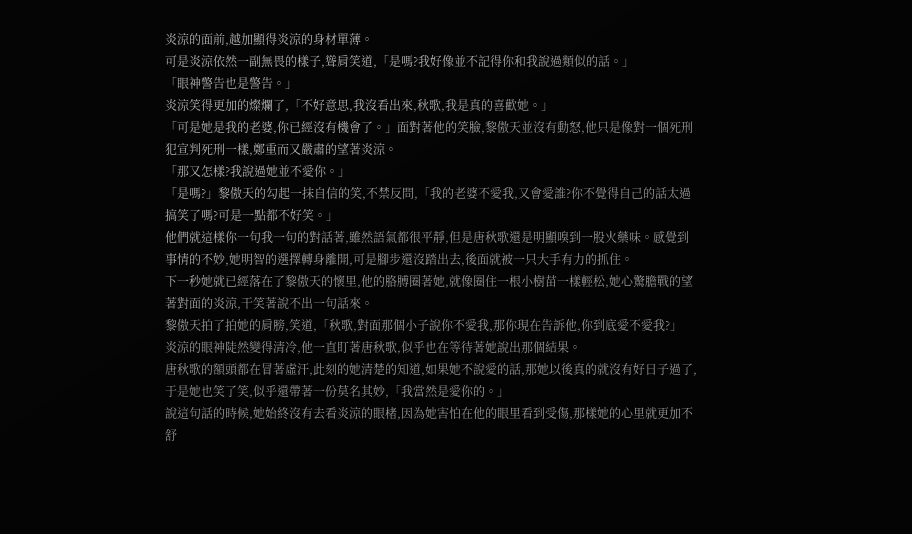炎涼的面前,越加顯得炎涼的身材單薄。
可是炎涼依然一副無畏的樣子,聳肩笑道,「是嗎?我好像並不記得你和我說過類似的話。」
「眼神警告也是警告。」
炎涼笑得更加的燦爛了,「不好意思,我沒看出來,秋歌,我是真的喜歡她。」
「可是她是我的老婆,你已經沒有機會了。」面對著他的笑臉,黎傲天並沒有動怒,他只是像對一個死刑犯宣判死刑一樣,鄭重而又嚴肅的望著炎涼。
「那又怎樣?我說過她並不愛你。」
「是嗎?」黎傲天的勾起一抹自信的笑,不禁反問,「我的老婆不愛我,又會愛誰?你不覺得自己的話太過搞笑了嗎?可是一點都不好笑。」
他們就這樣你一句我一句的對話著,雖然語氣都很平靜,但是唐秋歌還是明顯嗅到一股火藥味。感覺到事情的不妙,她明智的選擇轉身離開,可是腳步還沒踏出去,後面就被一只大手有力的抓住。
下一秒她就已經落在了黎傲天的懷里,他的胳膊圈著她,就像圈住一根小樹苗一樣輕松,她心驚膽戰的望著對面的炎涼,干笑著說不出一句話來。
黎傲天拍了拍她的肩膀,笑道,「秋歌,對面那個小子說你不愛我,那你現在告訴他,你到底愛不愛我?」
炎涼的眼神陡然變得清冷,他一直盯著唐秋歌,似乎也在等待著她說出那個結果。
唐秋歌的額頭都在冒著虛汗,此刻的她清楚的知道,如果她不說愛的話,那她以後真的就沒有好日子過了,于是她也笑了笑,似乎還帶著一份莫名其妙,「我當然是愛你的。」
說這句話的時候,她始終沒有去看炎涼的眼楮,因為她害怕在他的眼里看到受傷,那樣她的心里就更加不舒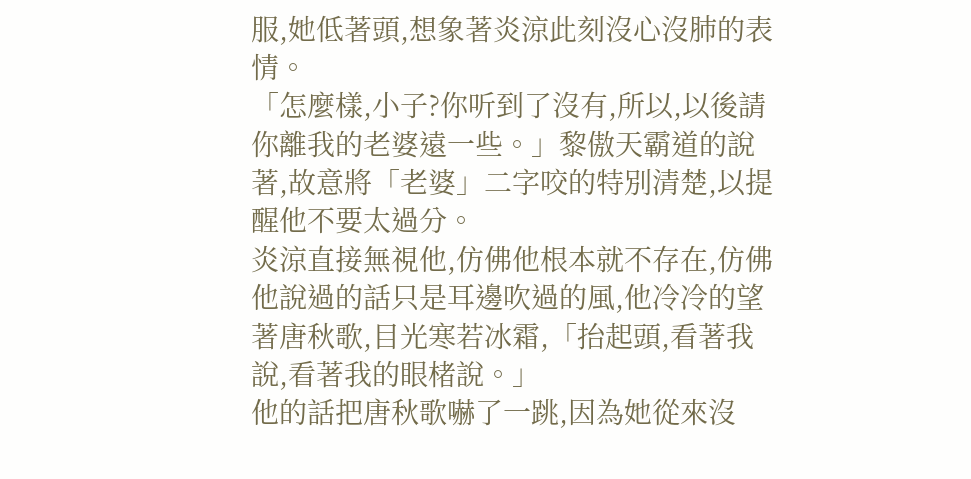服,她低著頭,想象著炎涼此刻沒心沒肺的表情。
「怎麼樣,小子?你听到了沒有,所以,以後請你離我的老婆遠一些。」黎傲天霸道的說著,故意將「老婆」二字咬的特別清楚,以提醒他不要太過分。
炎涼直接無視他,仿佛他根本就不存在,仿佛他說過的話只是耳邊吹過的風,他冷冷的望著唐秋歌,目光寒若冰霜,「抬起頭,看著我說,看著我的眼楮說。」
他的話把唐秋歌嚇了一跳,因為她從來沒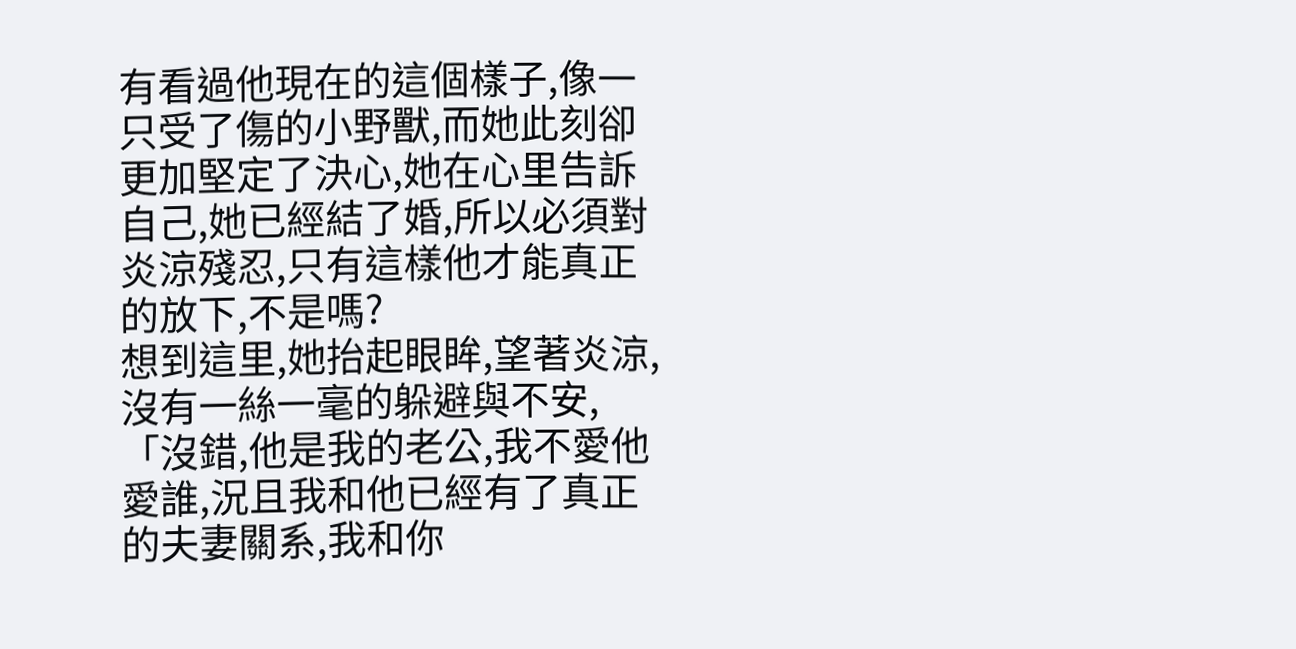有看過他現在的這個樣子,像一只受了傷的小野獸,而她此刻卻更加堅定了決心,她在心里告訴自己,她已經結了婚,所以必須對炎涼殘忍,只有這樣他才能真正的放下,不是嗎?
想到這里,她抬起眼眸,望著炎涼,沒有一絲一毫的躲避與不安,「沒錯,他是我的老公,我不愛他愛誰,況且我和他已經有了真正的夫妻關系,我和你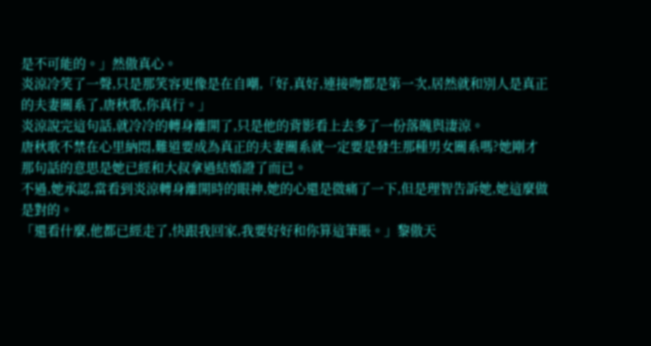是不可能的。」然傲真心。
炎涼冷笑了一聲,只是那笑容更像是在自嘲,「好,真好,連接吻都是第一次,居然就和別人是真正的夫妻關系了,唐秋歌,你真行。」
炎涼說完這句話,就冷冷的轉身離開了,只是他的背影看上去多了一份落魄與淒涼。
唐秋歌不禁在心里納悶,難道要成為真正的夫妻關系就一定要是發生那種男女關系嗎?她剛才那句話的意思是她已經和大叔拿過結婚證了而已。
不過,她承認,當看到炎涼轉身離開時的眼神,她的心還是微痛了一下,但是理智告訴她,她這麼做是對的。
「還看什麼,他都已經走了,快跟我回家,我要好好和你算這筆賬。」黎傲天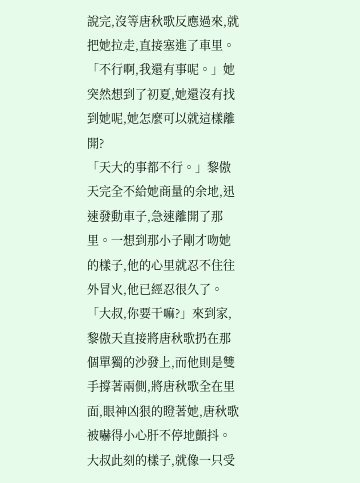說完,沒等唐秋歌反應過來,就把她拉走,直接塞進了車里。
「不行啊,我還有事呢。」她突然想到了初夏,她還沒有找到她呢,她怎麼可以就這樣離開?
「天大的事都不行。」黎傲天完全不給她商量的余地,迅速發動車子,急速離開了那里。一想到那小子剛才吻她的樣子,他的心里就忍不住往外冒火,他已經忍很久了。
「大叔,你要干嘛?」來到家,黎傲天直接將唐秋歌扔在那個單獨的沙發上,而他則是雙手撐著兩側,將唐秋歌全在里面,眼神凶狠的瞪著她,唐秋歌被嚇得小心肝不停地顫抖。
大叔此刻的樣子,就像一只受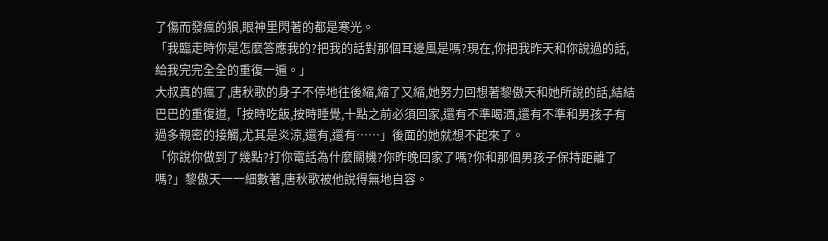了傷而發瘋的狼,眼神里閃著的都是寒光。
「我臨走時你是怎麼答應我的?把我的話對那個耳邊風是嗎?現在,你把我昨天和你說過的話,給我完完全全的重復一遍。」
大叔真的瘋了,唐秋歌的身子不停地往後縮,縮了又縮,她努力回想著黎傲天和她所說的話,結結巴巴的重復道,「按時吃飯,按時睡覺,十點之前必須回家,還有不準喝酒,還有不準和男孩子有過多親密的接觸,尤其是炎涼,還有,還有……」後面的她就想不起來了。
「你說你做到了幾點?打你電話為什麼關機?你昨晚回家了嗎?你和那個男孩子保持距離了嗎?」黎傲天一一細數著,唐秋歌被他說得無地自容。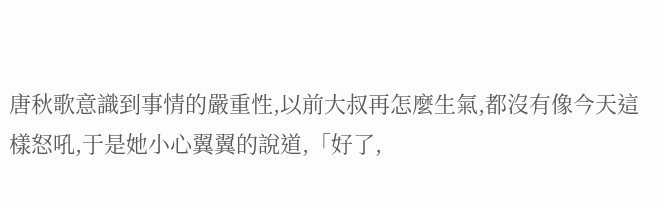唐秋歌意識到事情的嚴重性,以前大叔再怎麼生氣,都沒有像今天這樣怒吼,于是她小心翼翼的說道,「好了,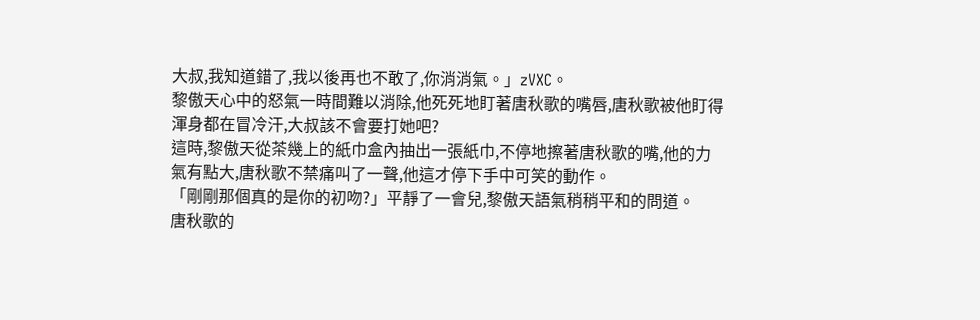大叔,我知道錯了,我以後再也不敢了,你消消氣。」zVXC。
黎傲天心中的怒氣一時間難以消除,他死死地盯著唐秋歌的嘴唇,唐秋歌被他盯得渾身都在冒冷汗,大叔該不會要打她吧?
這時,黎傲天從茶幾上的紙巾盒內抽出一張紙巾,不停地擦著唐秋歌的嘴,他的力氣有點大,唐秋歌不禁痛叫了一聲,他這才停下手中可笑的動作。
「剛剛那個真的是你的初吻?」平靜了一會兒,黎傲天語氣稍稍平和的問道。
唐秋歌的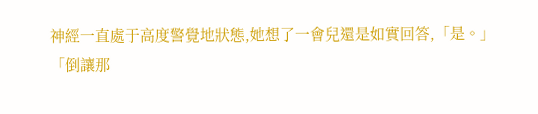神經一直處于高度警覺地狀態,她想了一會兒還是如實回答,「是。」
「倒讓那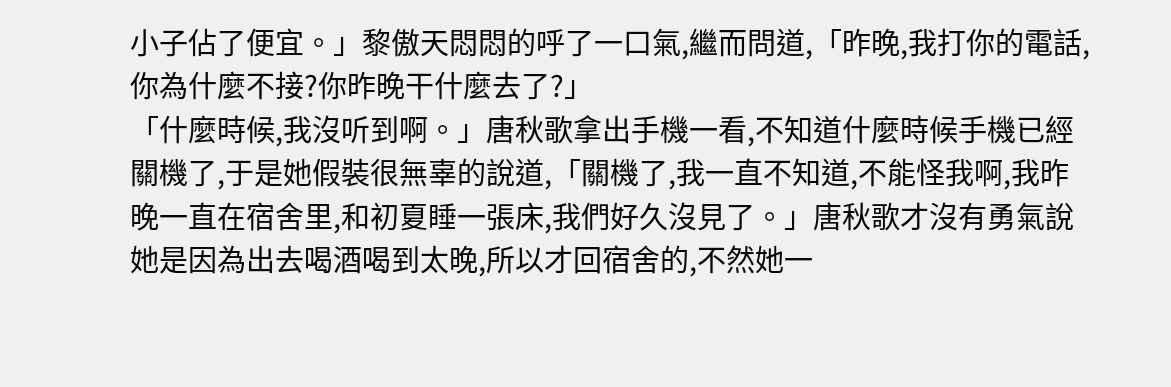小子佔了便宜。」黎傲天悶悶的呼了一口氣,繼而問道,「昨晚,我打你的電話,你為什麼不接?你昨晚干什麼去了?」
「什麼時候,我沒听到啊。」唐秋歌拿出手機一看,不知道什麼時候手機已經關機了,于是她假裝很無辜的說道,「關機了,我一直不知道,不能怪我啊,我昨晚一直在宿舍里,和初夏睡一張床,我們好久沒見了。」唐秋歌才沒有勇氣說她是因為出去喝酒喝到太晚,所以才回宿舍的,不然她一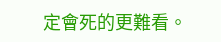定會死的更難看。